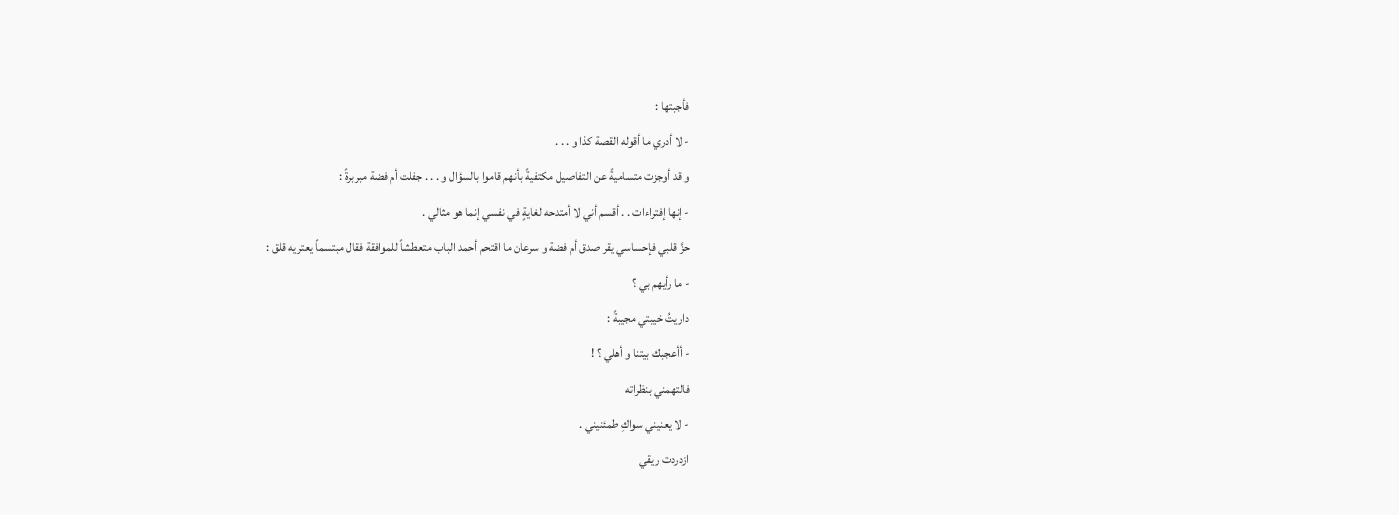فأجبتها :
- لا أدري ما أقوله القصة كذا و . . .
و قد أوجزت متساميةً عن التفاصيل مكتفيةً بأنهم قاموا بالسؤال و . . . جفلت أم فضة مبربرةً :
- إنها إفتراءات . . أقسم أني لا أمتدحه لغايةٍ في نفسي إنما هو مثالي .
حزَّ قلبي فإحساسي يقر صدق أم فضة و سرعان ما اقتحم أحمد الباب متعطشاً للموافقة فقال مبتسماً يعتريه قلق :
- ما رأيهم بي ؟
داريتُ خيبتي مجيبةً :
- أأعجبك بيتنا و أهلي ؟ !
فالتهمني بنظراته
- لا يعنيني سواكِ طمئنيني .
ازدردت ريقي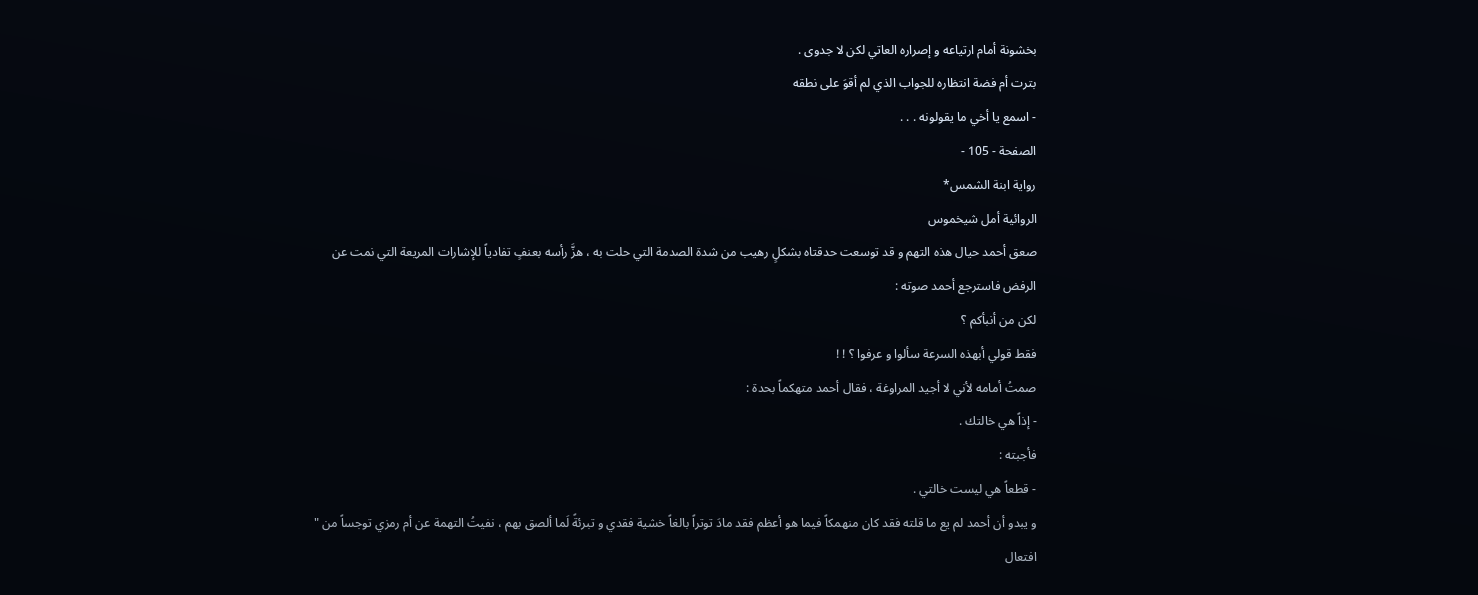بخشونة أمام ارتياعه و إصراره العاتي لكن لا جدوى .
بترت أم فضة انتظاره للجواب الذي لم أقوَ على نطقه
- اسمع يا أخي ما يقولونه . . .
الصفحة - 105 -
رواية ابنة الشمس*
الروائية أمل شيخموس
صعق أحمد حيال هذه التهم و قد توسعت حدقتاه بشكلٍ رهيب من شدة الصدمة التي حلت به ، هزَّ رأسه بعنفٍ تفادياً للإشارات المريعة التي نمت عن الرفض فاسترجع أحمد صوته :
لكن من أنبأكم ؟
فقط قولي أبهذه السرعة سألوا و عرفوا ؟ ! !
صمتُ أمامه لأني لا أجيد المراوغة ، فقال أحمد متهكماً بحدة :
- إذاً هي خالتك .
فأجبته :
- قطعاً هي ليست خالتي .
و يبدو أن أحمد لم يع ما قلته فقد كان منهمكاً فيما هو أعظم فقد مادَ توتراً بالغاً خشية فقدي و تبرئةً لَما ألصق بهم ، نفيتُ التهمة عن أم رمزي توجساً من " افتعال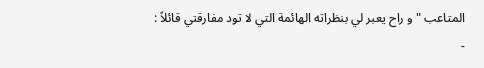المتاعب " و راح يعبر لي بنظراته الهائمة التي لا تود مفارقتي قائلاً :
-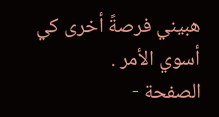هبيني فرصةً أخرى كي أسوي الأمر .
الصفحة -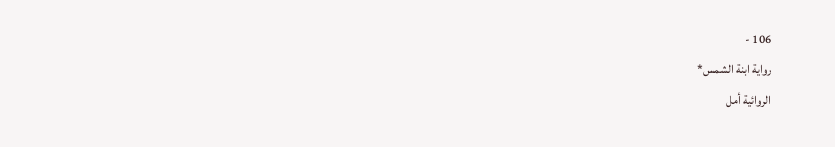106 -
رواية ابنة الشمس*
الروائية أمل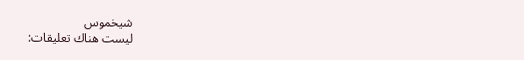شيخموس
ليست هناك تعليقات: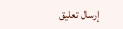إرسال تعليق